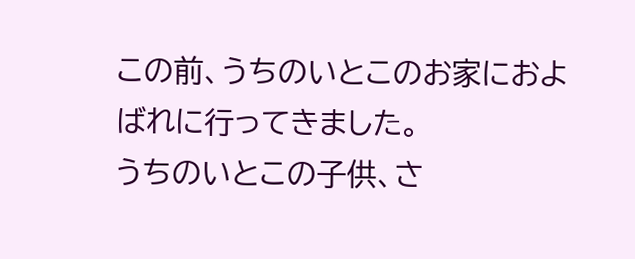この前、うちのいとこのお家におよばれに行ってきました。
うちのいとこの子供、さ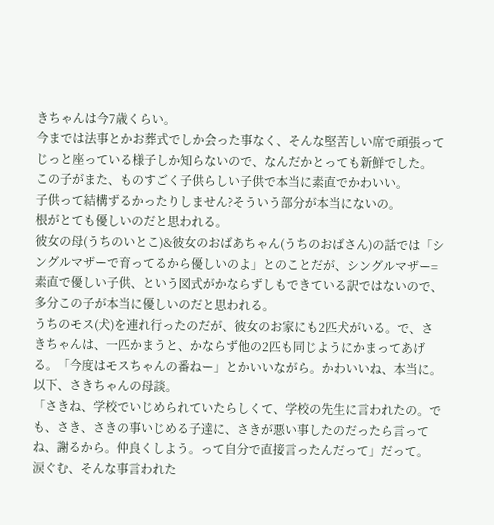きちゃんは今7歳くらい。
今までは法事とかお葬式でしか会った事なく、そんな堅苦しい席で頑張ってじっと座っている様子しか知らないので、なんだかとっても新鮮でした。
この子がまた、ものすごく子供らしい子供で本当に素直でかわいい。
子供って結構ずるかったりしません?そういう部分が本当にないの。
根がとても優しいのだと思われる。
彼女の母(うちのいとこ)&彼女のおばあちゃん(うちのおばさん)の話では「シングルマザーで育ってるから優しいのよ」とのことだが、シングルマザー=素直で優しい子供、という図式がかならずしもできている訳ではないので、多分この子が本当に優しいのだと思われる。
うちのモス(犬)を連れ行ったのだが、彼女のお家にも2匹犬がいる。で、さきちゃんは、一匹かまうと、かならず他の2匹も同じようにかまってあげる。「今度はモスちゃんの番ねー」とかいいながら。かわいいね、本当に。
以下、さきちゃんの母談。
「さきね、学校でいじめられていたらしくて、学校の先生に言われたの。でも、さき、さきの事いじめる子達に、さきが悪い事したのだったら言ってね、謝るから。仲良くしよう。って自分で直接言ったんだって」だって。
涙ぐむ、そんな事言われた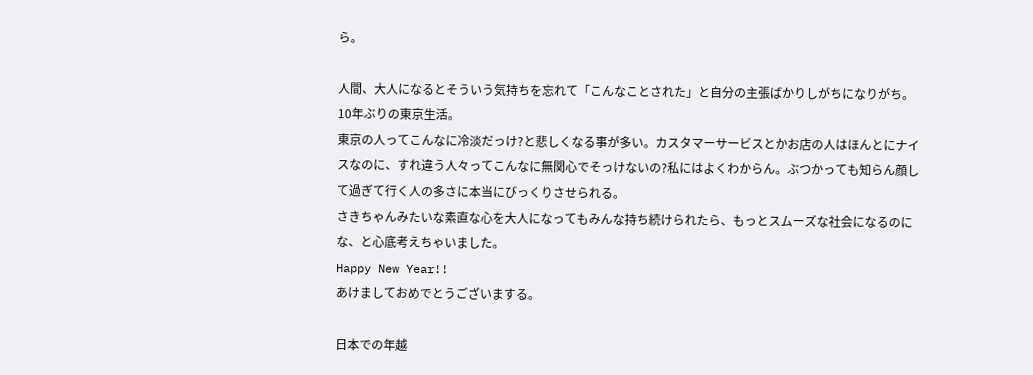ら。

人間、大人になるとそういう気持ちを忘れて「こんなことされた」と自分の主張ばかりしがちになりがち。
10年ぶりの東京生活。
東京の人ってこんなに冷淡だっけ?と悲しくなる事が多い。カスタマーサービスとかお店の人はほんとにナイスなのに、すれ違う人々ってこんなに無関心でそっけないの?私にはよくわからん。ぶつかっても知らん顔して過ぎて行く人の多さに本当にびっくりさせられる。
さきちゃんみたいな素直な心を大人になってもみんな持ち続けられたら、もっとスムーズな社会になるのにな、と心底考えちゃいました。
Happy New Year!!
あけましておめでとうございまする。

日本での年越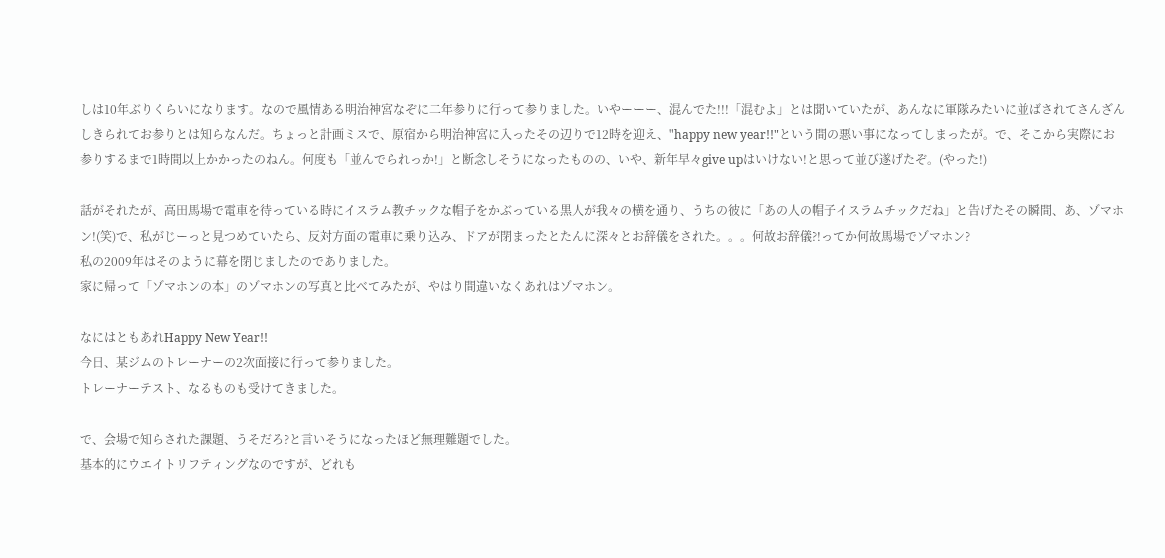しは10年ぶりくらいになります。なので風情ある明治神宮なぞに二年参りに行って参りました。いやーーー、混んでた!!!「混むよ」とは聞いていたが、あんなに軍隊みたいに並ばされてさんざんしきられてお参りとは知らなんだ。ちょっと計画ミスで、原宿から明治神宮に入ったその辺りで12時を迎え、"happy new year!!"という間の悪い事になってしまったが。で、そこから実際にお参りするまで1時間以上かかったのねん。何度も「並んでられっか!」と断念しそうになったものの、いや、新年早々give upはいけない!と思って並び遂げたぞ。(やった!)

話がそれたが、高田馬場で電車を待っている時にイスラム教チックな帽子をかぶっている黒人が我々の横を通り、うちの彼に「あの人の帽子イスラムチックだね」と告げたその瞬間、あ、ゾマホン!(笑)で、私がじーっと見つめていたら、反対方面の電車に乗り込み、ドアが閉まったとたんに深々とお辞儀をされた。。。何故お辞儀?!ってか何故馬場でゾマホン?
私の2009年はそのように幕を閉じましたのでありました。
家に帰って「ゾマホンの本」のゾマホンの写真と比べてみたが、やはり間違いなくあれはゾマホン。

なにはともあれHappy New Year!!
今日、某ジムのトレーナーの2次面接に行って参りました。
トレーナーテスト、なるものも受けてきました。

で、会場で知らされた課題、うそだろ?と言いそうになったほど無理難題でした。
基本的にウエイトリフティングなのですが、どれも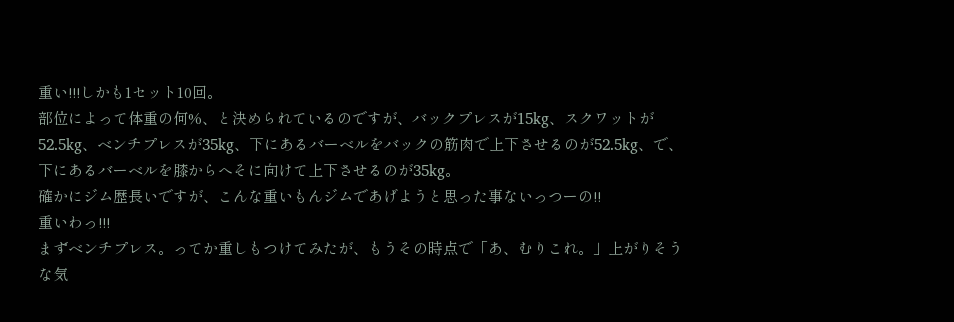重い!!!しかも1セット10回。
部位によって体重の何%、と決められているのですが、バックプレスが15kg、スクワットが52.5kg、ベンチプレスが35kg、下にあるバーベルをバックの筋肉で上下させるのが52.5kg、で、下にあるバーベルを膝からへそに向けて上下させるのが35kg。
確かにジム歴長いですが、こんな重いもんジムであげようと思った事ないっつーの!!
重いわっ!!!
まずベンチプレス。ってか重しもつけてみたが、もうその時点で「あ、むりこれ。」上がりそうな気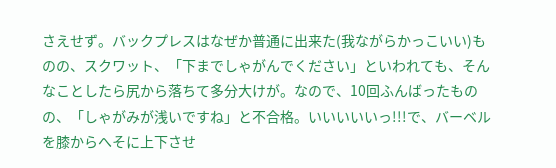さえせず。バックプレスはなぜか普通に出来た(我ながらかっこいい)ものの、スクワット、「下までしゃがんでください」といわれても、そんなことしたら尻から落ちて多分大けが。なので、10回ふんばったものの、「しゃがみが浅いですね」と不合格。いいいいいっ!!!で、バーベルを膝からへそに上下させ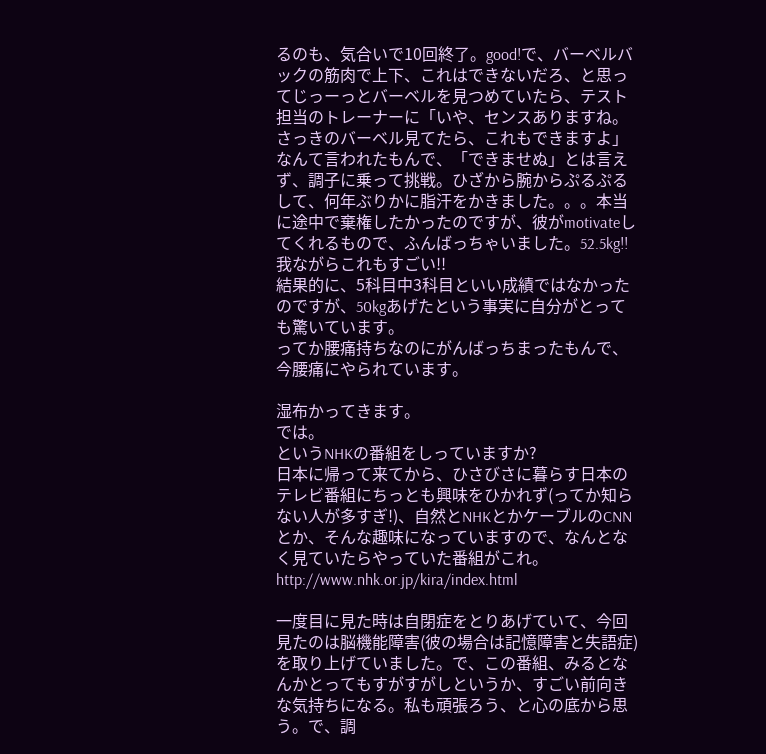るのも、気合いで10回終了。good!で、バーベルバックの筋肉で上下、これはできないだろ、と思ってじっーっとバーベルを見つめていたら、テスト担当のトレーナーに「いや、センスありますね。さっきのバーベル見てたら、これもできますよ」なんて言われたもんで、「できませぬ」とは言えず、調子に乗って挑戦。ひざから腕からぷるぷるして、何年ぶりかに脂汗をかきました。。。本当に途中で棄権したかったのですが、彼がmotivateしてくれるもので、ふんばっちゃいました。52.5kg!!我ながらこれもすごい!!
結果的に、5科目中3科目といい成績ではなかったのですが、50kgあげたという事実に自分がとっても驚いています。
ってか腰痛持ちなのにがんばっちまったもんで、今腰痛にやられています。

湿布かってきます。
では。
というNHKの番組をしっていますか?
日本に帰って来てから、ひさびさに暮らす日本のテレビ番組にちっとも興味をひかれず(ってか知らない人が多すぎ!)、自然とNHKとかケーブルのCNNとか、そんな趣味になっていますので、なんとなく見ていたらやっていた番組がこれ。
http://www.nhk.or.jp/kira/index.html

一度目に見た時は自閉症をとりあげていて、今回見たのは脳機能障害(彼の場合は記憶障害と失語症)を取り上げていました。で、この番組、みるとなんかとってもすがすがしというか、すごい前向きな気持ちになる。私も頑張ろう、と心の底から思う。で、調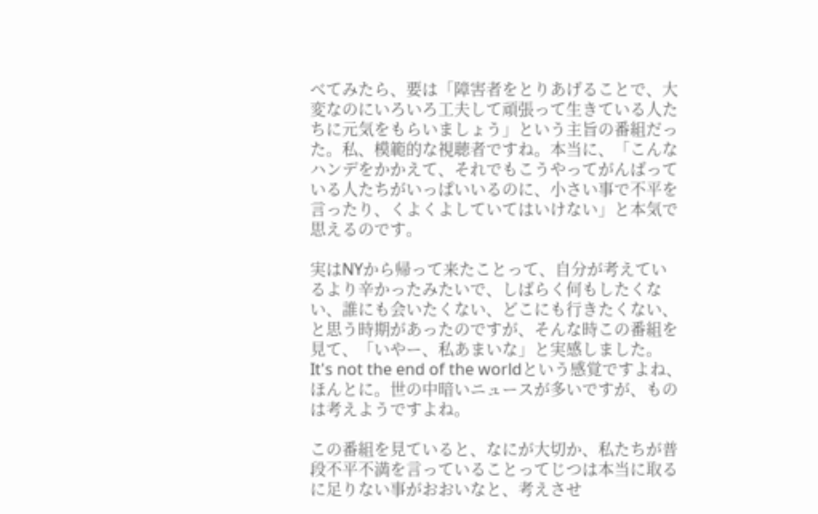べてみたら、要は「障害者をとりあげることで、大変なのにいろいろ工夫して頑張って生きている人たちに元気をもらいましょう」という主旨の番組だった。私、模範的な視聴者ですね。本当に、「こんなハンデをかかえて、それでもこうやってがんばっている人たちがいっぱいいるのに、小さい事で不平を言ったり、くよくよしていてはいけない」と本気で思えるのです。

実はNYから帰って来たことって、自分が考えているより辛かったみたいで、しばらく何もしたくない、誰にも会いたくない、どこにも行きたくない、と思う時期があったのですが、そんな時この番組を見て、「いやー、私あまいな」と実感しました。It's not the end of the worldという感覚ですよね、ほんとに。世の中暗いニュースが多いですが、ものは考えようですよね。

この番組を見ていると、なにが大切か、私たちが普段不平不満を言っていることってじつは本当に取るに足りない事がおおいなと、考えさせ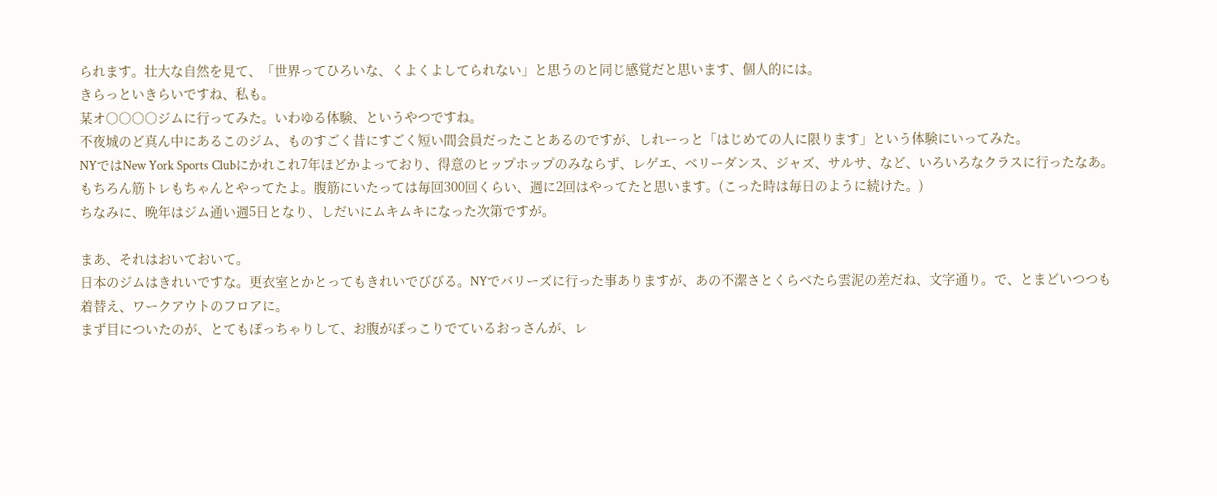られます。壮大な自然を見て、「世界ってひろいな、くよくよしてられない」と思うのと同じ感覚だと思います、個人的には。
きらっといきらいですね、私も。
某オ○○○○ジムに行ってみた。いわゆる体験、というやつですね。
不夜城のど真ん中にあるこのジム、ものすごく昔にすごく短い間会員だったことあるのですが、しれーっと「はじめての人に限ります」という体験にいってみた。
NYではNew York Sports Clubにかれこれ7年ほどかよっており、得意のヒップホップのみならず、レゲエ、ベリーダンス、ジャズ、サルサ、など、いろいろなクラスに行ったなあ。もちろん筋トレもちゃんとやってたよ。腹筋にいたっては毎回300回くらい、週に2回はやってたと思います。(こった時は毎日のように続けた。)
ちなみに、晩年はジム通い週5日となり、しだいにムキムキになった次第ですが。

まあ、それはおいておいて。
日本のジムはきれいですな。更衣室とかとってもきれいでびびる。NYでバリーズに行った事ありますが、あの不潔さとくらべたら雲泥の差だね、文字通り。で、とまどいつつも着替え、ワークアウトのフロアに。
まず目についたのが、とてもぽっちゃりして、お腹がぽっこりでているおっさんが、レ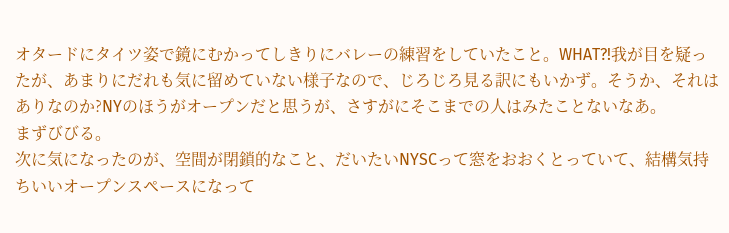オタードにタイツ姿で鏡にむかってしきりにバレーの練習をしていたこと。WHAT?!我が目を疑ったが、あまりにだれも気に留めていない様子なので、じろじろ見る訳にもいかず。そうか、それはありなのか?NYのほうがオープンだと思うが、さすがにそこまでの人はみたことないなあ。
まずびびる。
次に気になったのが、空間が閉鎖的なこと、だいたいNYSCって窓をおおくとっていて、結構気持ちいいオープンスペースになって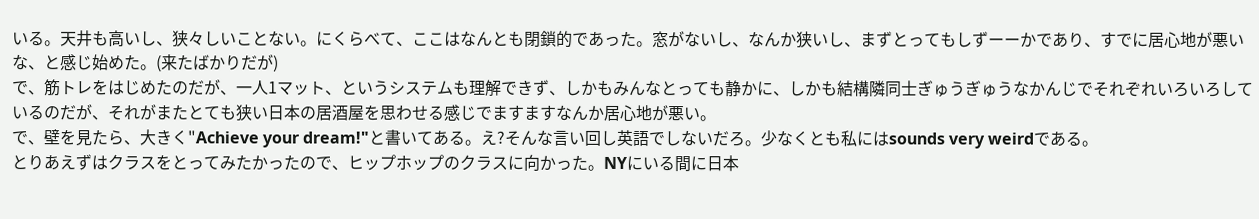いる。天井も高いし、狭々しいことない。にくらべて、ここはなんとも閉鎖的であった。窓がないし、なんか狭いし、まずとってもしずーーかであり、すでに居心地が悪いな、と感じ始めた。(来たばかりだが)
で、筋トレをはじめたのだが、一人1マット、というシステムも理解できず、しかもみんなとっても静かに、しかも結構隣同士ぎゅうぎゅうなかんじでそれぞれいろいろしているのだが、それがまたとても狭い日本の居酒屋を思わせる感じでますますなんか居心地が悪い。
で、壁を見たら、大きく"Achieve your dream!"と書いてある。え?そんな言い回し英語でしないだろ。少なくとも私にはsounds very weirdである。
とりあえずはクラスをとってみたかったので、ヒップホップのクラスに向かった。NYにいる間に日本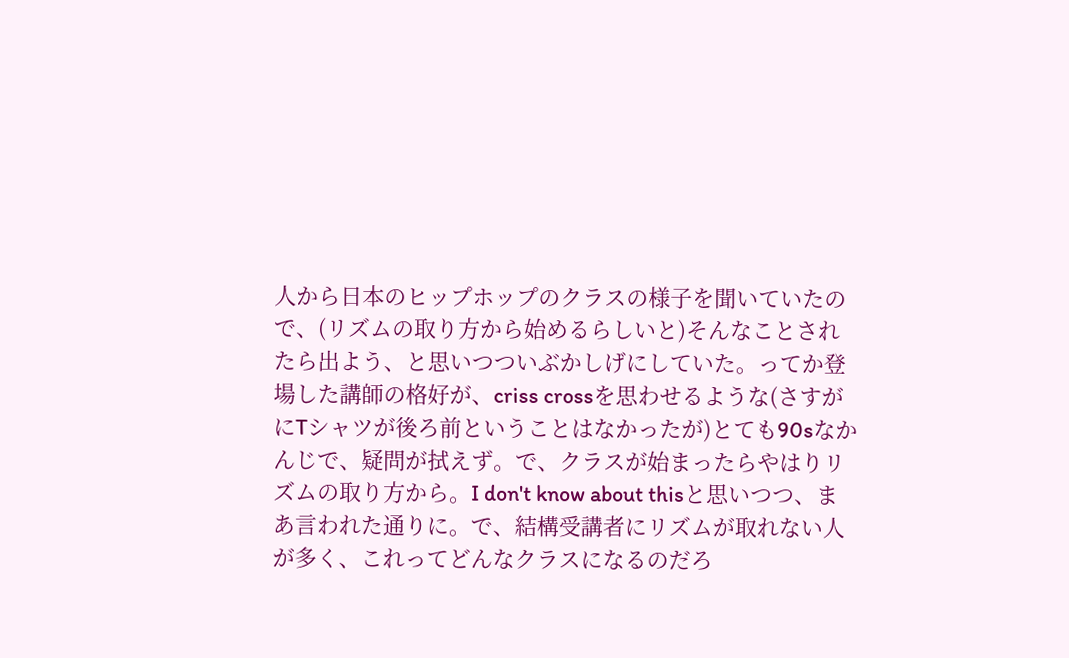人から日本のヒップホップのクラスの様子を聞いていたので、(リズムの取り方から始めるらしいと)そんなことされたら出よう、と思いつついぶかしげにしていた。ってか登場した講師の格好が、criss crossを思わせるような(さすがにTシャツが後ろ前ということはなかったが)とても90sなかんじで、疑問が拭えず。で、クラスが始まったらやはりリズムの取り方から。I don't know about thisと思いつつ、まあ言われた通りに。で、結構受講者にリズムが取れない人が多く、これってどんなクラスになるのだろ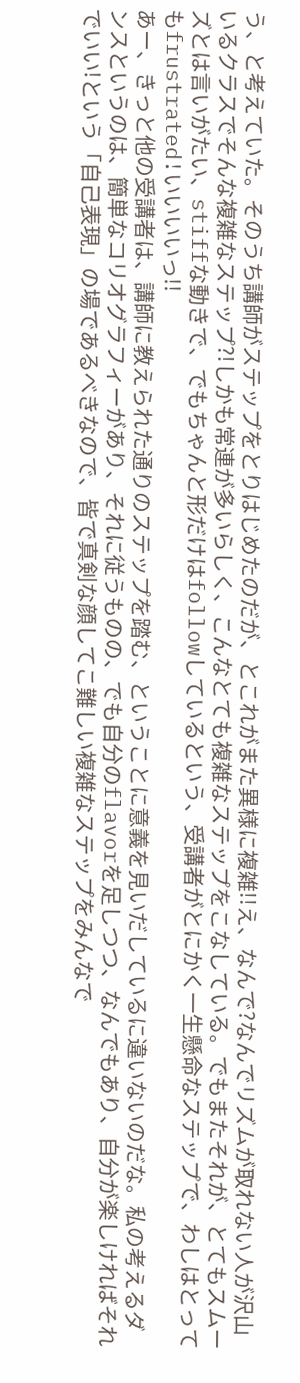う、と考えていた。そのうち講師がステップをとりはじめたのだが、とこれがまた異様に複雑!!え、なんで?なんでリズムが取れない人が沢山いるクラスでそんな複雑なステップ?!しかも常連が多いらしく、こんなとても複雑なステップをこなしている。でもまたそれが、とてもスムーズとは言いがたい、stiffな動きで、でもちゃんと形だけはfollowしているという、受講者がとにかく一生懸命なステップで、わしはとってもfrustrated!いいいいっ!!
あー、きっと他の受講者は、講師に教えられた通りのステップを踏む、ということに意義を見いだしているに違いないのだな。私の考えるダンスというのは、簡単なコリオグラフィーがあり、それに従うものの、でも自分のflavorを足しつつ、なんでもあり、自分が楽しければそれでいい!という「自己表現」の場であるべきなので、皆で真剣な顔してこ難しい複雑なステップをみんなで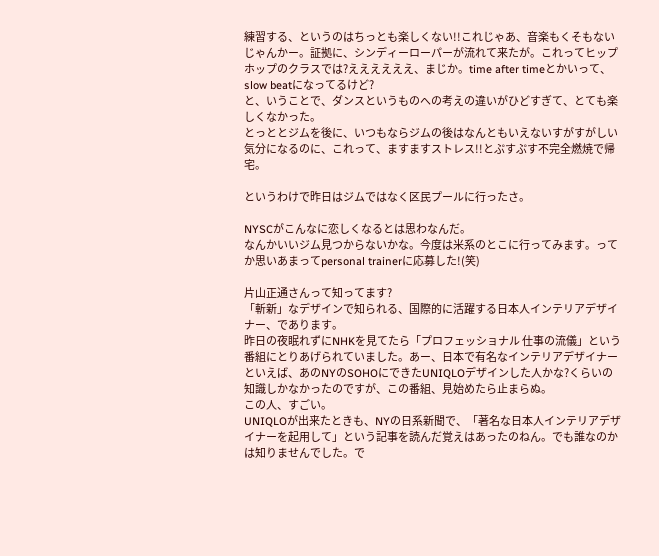練習する、というのはちっとも楽しくない!!これじゃあ、音楽もくそもないじゃんかー。証拠に、シンディーローパーが流れて来たが。これってヒップホップのクラスでは?ええええええ、まじか。time after timeとかいって、slow beatになってるけど?
と、いうことで、ダンスというものへの考えの違いがひどすぎて、とても楽しくなかった。
とっととジムを後に、いつもならジムの後はなんともいえないすがすがしい気分になるのに、これって、ますますストレス!!とぷすぷす不完全燃焼で帰宅。

というわけで昨日はジムではなく区民プールに行ったさ。

NYSCがこんなに恋しくなるとは思わなんだ。
なんかいいジム見つからないかな。今度は米系のとこに行ってみます。ってか思いあまってpersonal trainerに応募した!(笑)

片山正通さんって知ってます?
「斬新」なデザインで知られる、国際的に活躍する日本人インテリアデザイナー、であります。
昨日の夜眠れずにNHKを見てたら「プロフェッショナル 仕事の流儀」という番組にとりあげられていました。あー、日本で有名なインテリアデザイナーといえば、あのNYのSOHOにできたUNIQLOデザインした人かな?くらいの知識しかなかったのですが、この番組、見始めたら止まらぬ。
この人、すごい。
UNIQLOが出来たときも、NYの日系新聞で、「著名な日本人インテリアデザイナーを起用して」という記事を読んだ覚えはあったのねん。でも誰なのかは知りませんでした。で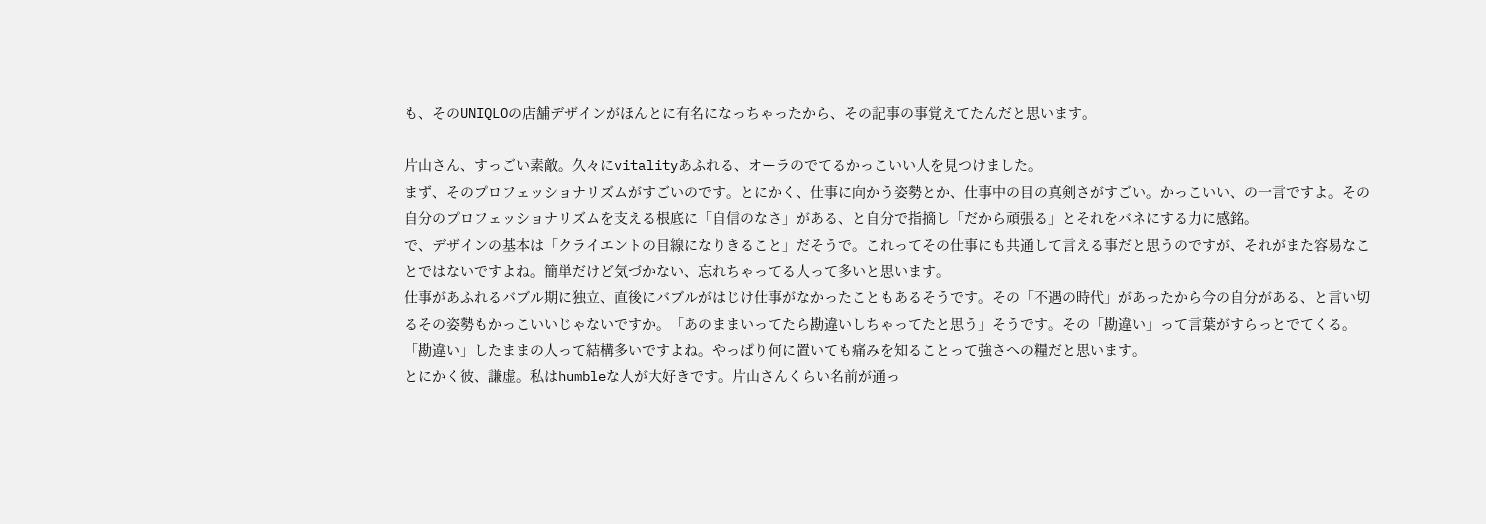も、そのUNIQLOの店舗デザインがほんとに有名になっちゃったから、その記事の事覚えてたんだと思います。

片山さん、すっごい素敵。久々にvitalityあふれる、オーラのでてるかっこいい人を見つけました。
まず、そのプロフェッショナリズムがすごいのです。とにかく、仕事に向かう姿勢とか、仕事中の目の真剣さがすごい。かっこいい、の一言ですよ。その自分のプロフェッショナリズムを支える根底に「自信のなさ」がある、と自分で指摘し「だから頑張る」とそれをバネにする力に感銘。
で、デザインの基本は「クライエントの目線になりきること」だそうで。これってその仕事にも共通して言える事だと思うのですが、それがまた容易なことではないですよね。簡単だけど気づかない、忘れちゃってる人って多いと思います。
仕事があふれるバブル期に独立、直後にバブルがはじけ仕事がなかったこともあるそうです。その「不遇の時代」があったから今の自分がある、と言い切るその姿勢もかっこいいじゃないですか。「あのままいってたら勘違いしちゃってたと思う」そうです。その「勘違い」って言葉がすらっとでてくる。「勘違い」したままの人って結構多いですよね。やっぱり何に置いても痛みを知ることって強さへの糧だと思います。
とにかく彼、謙虚。私はhumbleな人が大好きです。片山さんくらい名前が通っ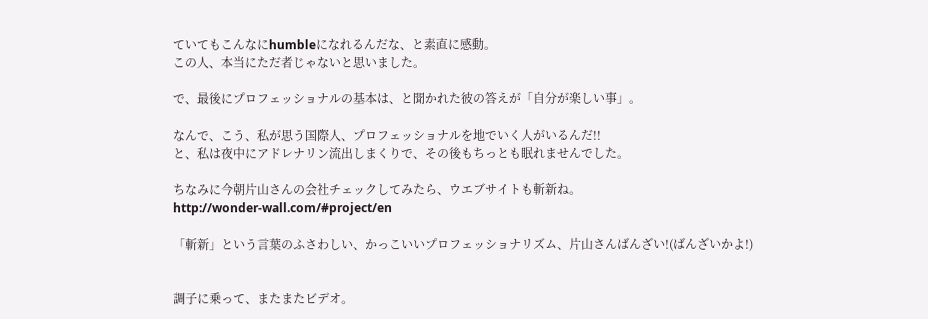ていてもこんなにhumbleになれるんだな、と素直に感動。
この人、本当にただ者じゃないと思いました。

で、最後にプロフェッショナルの基本は、と聞かれた彼の答えが「自分が楽しい事」。

なんで、こう、私が思う国際人、プロフェッショナルを地でいく人がいるんだ!!
と、私は夜中にアドレナリン流出しまくりで、その後もちっとも眠れませんでした。

ちなみに今朝片山さんの会社チェックしてみたら、ウエブサイトも斬新ね。
http://wonder-wall.com/#project/en

「斬新」という言葉のふさわしい、かっこいいプロフェッショナリズム、片山さんばんざい!(ばんざいかよ!)


調子に乗って、またまたビデオ。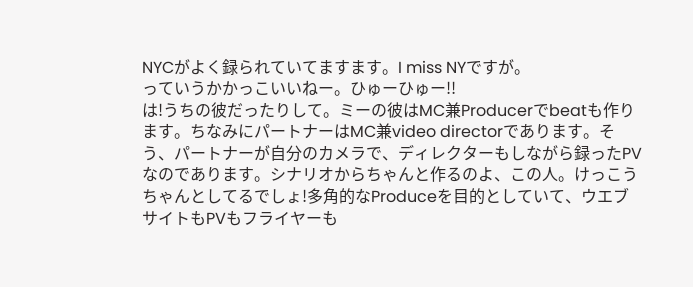NYCがよく録られていてますます。I miss NYですが。
っていうかかっこいいねー。ひゅーひゅー!!
は!うちの彼だったりして。ミーの彼はMC兼Producerでbeatも作ります。ちなみにパートナーはMC兼video directorであります。そう、パートナーが自分のカメラで、ディレクターもしながら録ったPVなのであります。シナリオからちゃんと作るのよ、この人。けっこうちゃんとしてるでしょ!多角的なProduceを目的としていて、ウエブサイトもPVもフライヤーも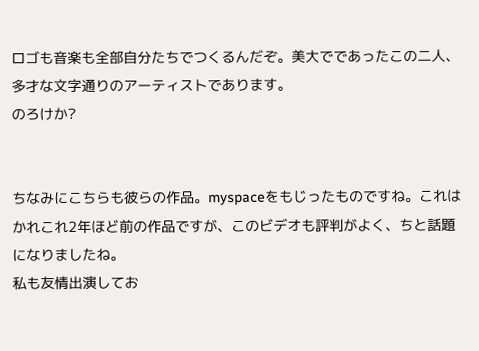ロゴも音楽も全部自分たちでつくるんだぞ。美大でであったこの二人、多才な文字通りのアーティストであります。
のろけか?


ちなみにこちらも彼らの作品。myspaceをもじったものですね。これはかれこれ2年ほど前の作品ですが、このビデオも評判がよく、ちと話題になりましたね。
私も友情出演してお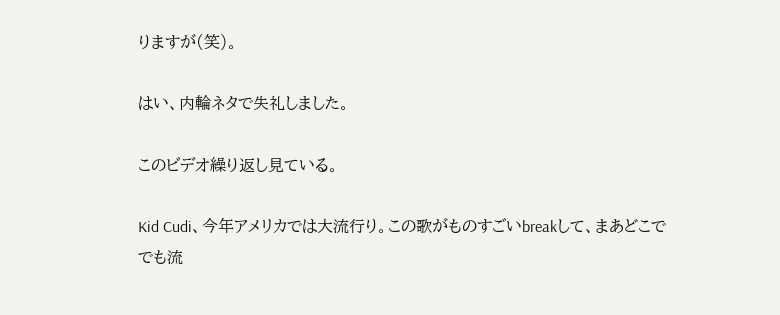りますが(笑)。

はい、内輪ネタで失礼しました。

このビデオ繰り返し見ている。

Kid Cudi、今年アメリカでは大流行り。この歌がものすごいbreakして、まあどこででも流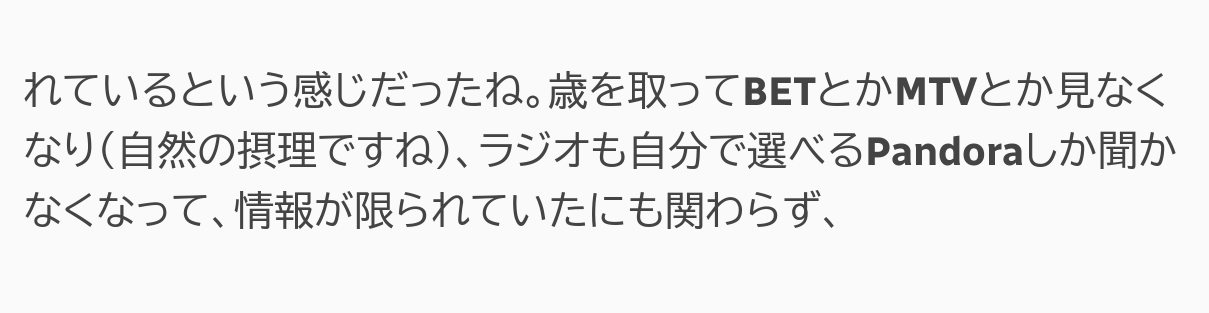れているという感じだったね。歳を取ってBETとかMTVとか見なくなり(自然の摂理ですね)、ラジオも自分で選べるPandoraしか聞かなくなって、情報が限られていたにも関わらず、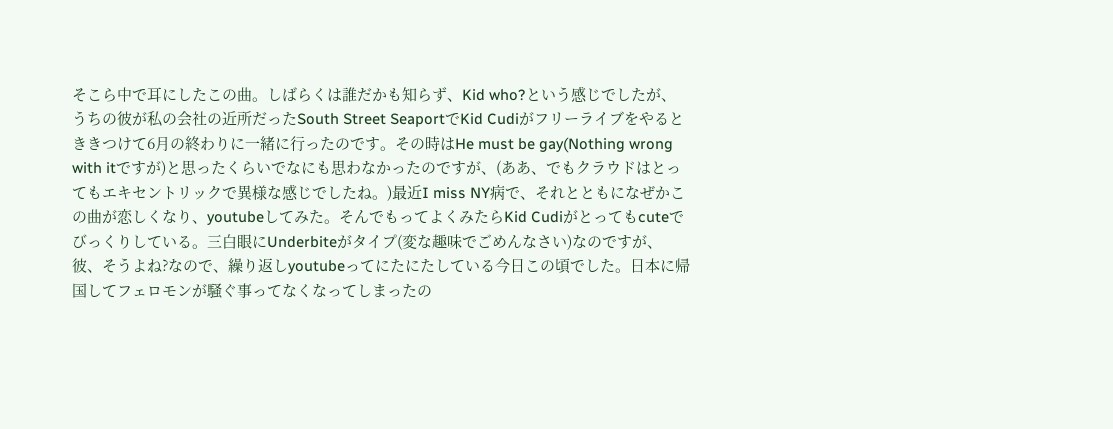そこら中で耳にしたこの曲。しばらくは誰だかも知らず、Kid who?という感じでしたが、うちの彼が私の会社の近所だったSouth Street SeaportでKid Cudiがフリーライブをやるとききつけて6月の終わりに一緒に行ったのです。その時はHe must be gay(Nothing wrong with itですが)と思ったくらいでなにも思わなかったのですが、(ああ、でもクラウドはとってもエキセントリックで異様な感じでしたね。)最近I miss NY病で、それとともになぜかこの曲が恋しくなり、youtubeしてみた。そんでもってよくみたらKid Cudiがとってもcuteでびっくりしている。三白眼にUnderbiteがタイプ(変な趣味でごめんなさい)なのですが、彼、そうよね?なので、繰り返しyoutubeってにたにたしている今日この頃でした。日本に帰国してフェロモンが騒ぐ事ってなくなってしまったの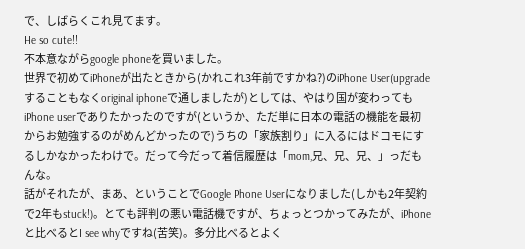で、しばらくこれ見てます。
He so cute!!
不本意ながらgoogle phoneを買いました。
世界で初めてiPhoneが出たときから(かれこれ3年前ですかね?)のiPhone User(upgradeすることもなくoriginal iphoneで通しましたが)としては、やはり国が変わってもiPhone userでありたかったのですが(というか、ただ単に日本の電話の機能を最初からお勉強するのがめんどかったので)うちの「家族割り」に入るにはドコモにするしかなかったわけで。だって今だって着信履歴は「mom,兄、兄、兄、」っだもんな。
話がそれたが、まあ、ということでGoogle Phone Userになりました(しかも2年契約で2年もstuck!)。とても評判の悪い電話機ですが、ちょっとつかってみたが、iPhoneと比べるとI see whyですね(苦笑)。多分比べるとよく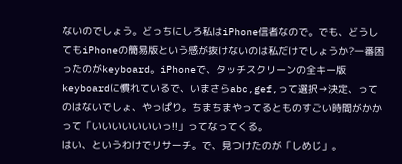ないのでしょう。どっちにしろ私はiPhone信者なので。でも、どうしてもiPhoneの簡易版という感が抜けないのは私だけでしょうか?一番困ったのがkeyboard。iPhoneで、タッチスクリーンの全キー版keyboardに慣れているで、いまさらabc,gef,って選択→決定、ってのはないでしょ、やっぱり。ちまちまやってるとものすごい時間がかかって「いいいいいいいっ!!」ってなってくる。
はい、というわけでリサーチ。で、見つけたのが「しめじ」。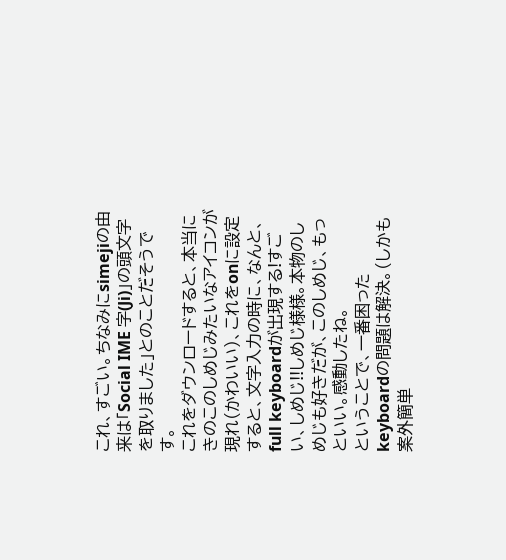これ、すごい。ちなみにsimejiの由来は「Social IME 字(Ji)」の頭文字を取りました」とのことだそうです。
これをダウンロードすると、本当にきのこのしめじみたいなアイコンが現れ(かわいい)、これをonに設定すると、文字入力の時に、なんと、full keyboardが出現する!すごい、しめじ!!しめじ様様。本物のしめじも好きだが、このしめじ、もっといい。感動したね。
ということで、一番困ったkeyboardの問題は解決。(しかも案外簡単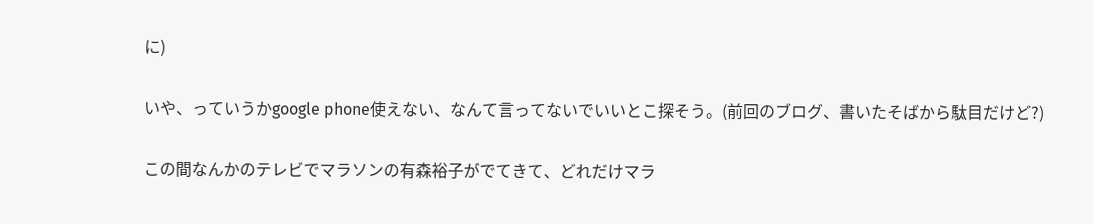に)

いや、っていうかgoogle phone使えない、なんて言ってないでいいとこ探そう。(前回のブログ、書いたそばから駄目だけど?)

この間なんかのテレビでマラソンの有森裕子がでてきて、どれだけマラ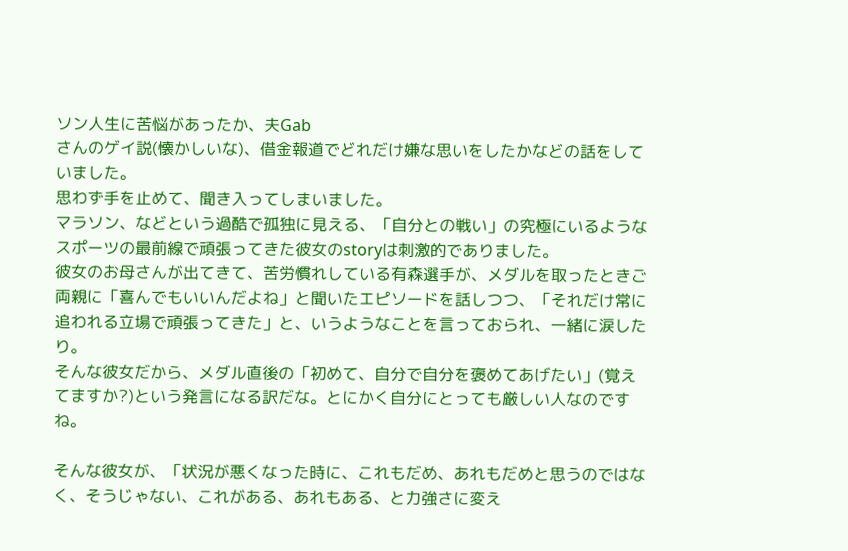ソン人生に苦悩があったか、夫Gab
さんのゲイ説(懐かしいな)、借金報道でどれだけ嫌な思いをしたかなどの話をしていました。
思わず手を止めて、聞き入ってしまいました。
マラソン、などという過酷で孤独に見える、「自分との戦い」の究極にいるようなスポーツの最前線で頑張ってきた彼女のstoryは刺激的でありました。
彼女のお母さんが出てきて、苦労慣れしている有森選手が、メダルを取ったときご両親に「喜んでもいいんだよね」と聞いたエピソードを話しつつ、「それだけ常に追われる立場で頑張ってきた」と、いうようなことを言っておられ、一緒に涙したり。
そんな彼女だから、メダル直後の「初めて、自分で自分を褒めてあげたい」(覚えてますか?)という発言になる訳だな。とにかく自分にとっても厳しい人なのですね。

そんな彼女が、「状況が悪くなった時に、これもだめ、あれもだめと思うのではなく、そうじゃない、これがある、あれもある、と力強さに変え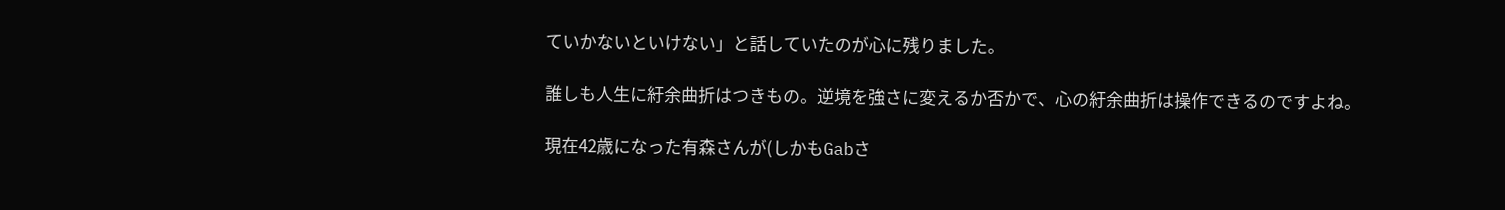ていかないといけない」と話していたのが心に残りました。

誰しも人生に紆余曲折はつきもの。逆境を強さに変えるか否かで、心の紆余曲折は操作できるのですよね。

現在42歳になった有森さんが(しかもGabさ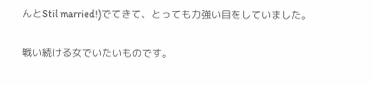んとStil married!)でてきて、とっても力強い目をしていました。

戦い続ける女でいたいものです。